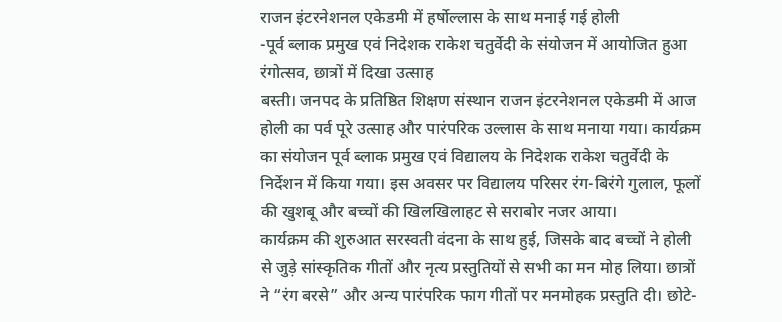राजन इंटरनेशनल एकेडमी में हर्षोल्लास के साथ मनाई गई होली
-पूर्व ब्लाक प्रमुख एवं निदेशक राकेश चतुर्वेदी के संयोजन में आयोजित हुआ रंगोत्सव, छात्रों में दिखा उत्साह
बस्ती। जनपद के प्रतिष्ठित शिक्षण संस्थान राजन इंटरनेशनल एकेडमी में आज होली का पर्व पूरे उत्साह और पारंपरिक उल्लास के साथ मनाया गया। कार्यक्रम का संयोजन पूर्व ब्लाक प्रमुख एवं विद्यालय के निदेशक राकेश चतुर्वेदी के निर्देशन में किया गया। इस अवसर पर विद्यालय परिसर रंग-बिरंगे गुलाल, फूलों की खुशबू और बच्चों की खिलखिलाहट से सराबोर नजर आया।
कार्यक्रम की शुरुआत सरस्वती वंदना के साथ हुई, जिसके बाद बच्चों ने होली से जुड़े सांस्कृतिक गीतों और नृत्य प्रस्तुतियों से सभी का मन मोह लिया। छात्रों ने “रंग बरसे” और अन्य पारंपरिक फाग गीतों पर मनमोहक प्रस्तुति दी। छोटे-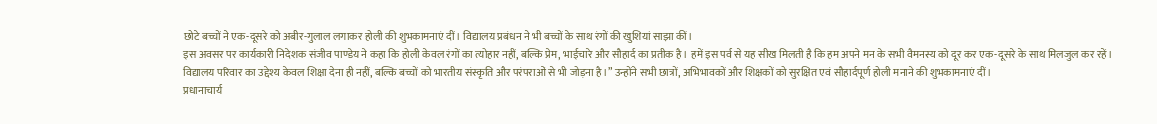छोटे बच्चों ने एक-दूसरे को अबीर-गुलाल लगाकर होली की शुभकामनाएं दीं। विद्यालय प्रबंधन ने भी बच्चों के साथ रंगों की खुशियां साझा कीं।
इस अवसर पर कार्यकारी निदेशक संजीव पाण्डेय ने कहा कि होली केवल रंगों का त्योहार नहीं, बल्कि प्रेम, भाईचारे और सौहार्द का प्रतीक है। हमें इस पर्व से यह सीख मिलती है कि हम अपने मन के सभी वैमनस्य को दूर कर एक-दूसरे के साथ मिलजुल कर रहें। विद्यालय परिवार का उद्देश्य केवल शिक्षा देना ही नहीं, बल्कि बच्चों को भारतीय संस्कृति और परंपराओं से भी जोड़ना है।” उन्होंने सभी छात्रों, अभिभावकों और शिक्षकों को सुरक्षित एवं सौहार्दपूर्ण होली मनाने की शुभकामनाएं दीं।
प्रधानाचार्य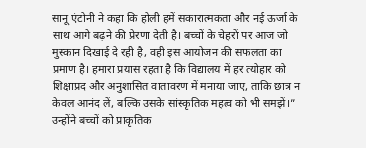सानू एंटोनी ने कहा कि होली हमें सकारात्मकता और नई ऊर्जा के साथ आगे बढ़ने की प्रेरणा देती है। बच्चों के चेहरों पर आज जो मुस्कान दिखाई दे रही है, वही इस आयोजन की सफलता का प्रमाण है। हमारा प्रयास रहता है कि विद्यालय में हर त्योहार को शिक्षाप्रद और अनुशासित वातावरण में मनाया जाए, ताकि छात्र न केवल आनंद लें, बल्कि उसके सांस्कृतिक महत्व को भी समझें।” उन्होंने बच्चों को प्राकृतिक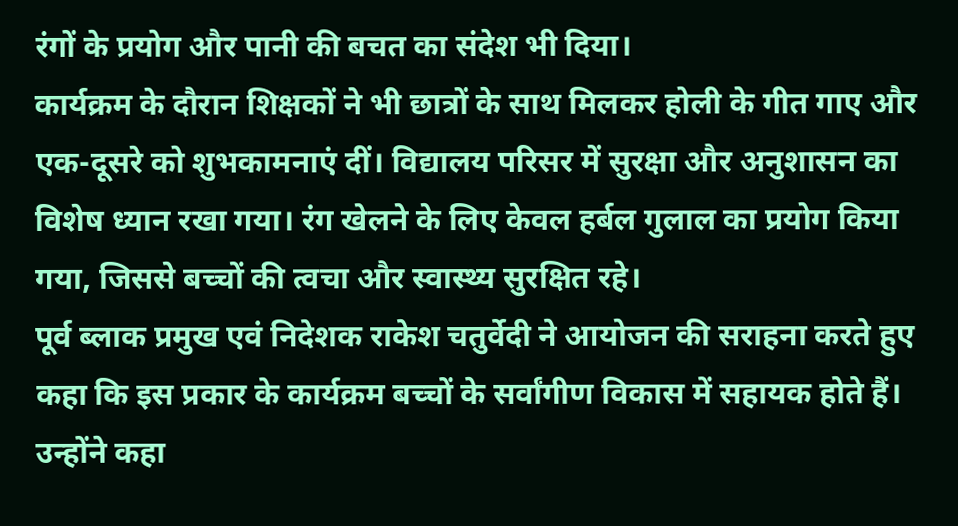रंगों के प्रयोग और पानी की बचत का संदेश भी दिया।
कार्यक्रम के दौरान शिक्षकों ने भी छात्रों के साथ मिलकर होली के गीत गाए और एक-दूसरे को शुभकामनाएं दीं। विद्यालय परिसर में सुरक्षा और अनुशासन का विशेष ध्यान रखा गया। रंग खेलने के लिए केवल हर्बल गुलाल का प्रयोग किया गया, जिससे बच्चों की त्वचा और स्वास्थ्य सुरक्षित रहे।
पूर्व ब्लाक प्रमुख एवं निदेशक राकेश चतुर्वेदी ने आयोजन की सराहना करते हुए कहा कि इस प्रकार के कार्यक्रम बच्चों के सर्वांगीण विकास में सहायक होते हैं। उन्होंने कहा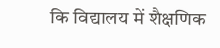कि विद्यालय में शैक्षणिक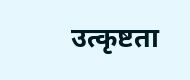उत्कृष्टता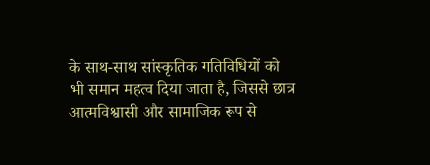के साथ-साथ सांस्कृतिक गतिविधियों को भी समान महत्व दिया जाता है, जिससे छात्र आत्मविश्वासी और सामाजिक रूप से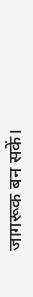जागरूक बन सकें।